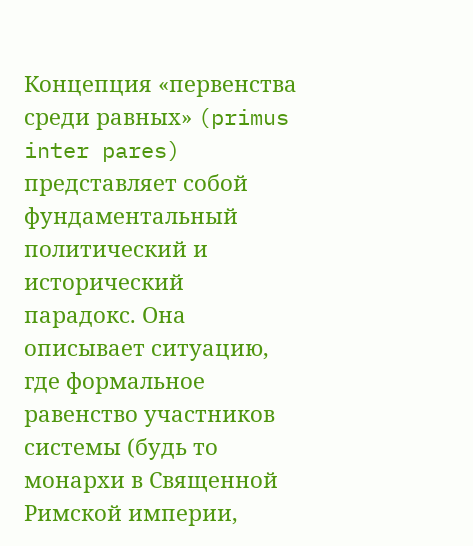Концепция «первенства среди равных» (primus inter pares) представляет собой фундаментальный политический и исторический парадокс. Она описывает ситуацию, где формальное равенство участников системы (будь то монархи в Священной Римской империи,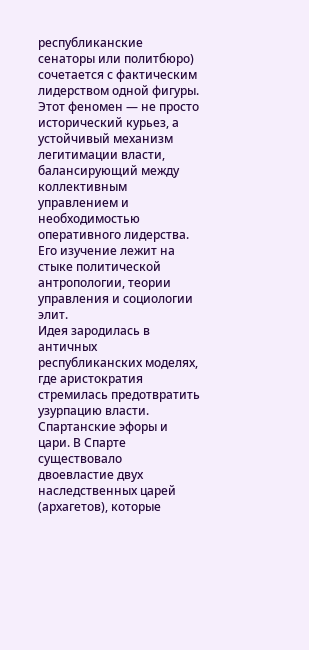республиканские сенаторы или политбюро) сочетается с фактическим лидерством одной фигуры. Этот феномен — не просто исторический курьез, а устойчивый механизм легитимации власти, балансирующий между коллективным управлением и необходимостью оперативного лидерства. Его изучение лежит на стыке политической антропологии, теории управления и социологии элит.
Идея зародилась в античных республиканских моделях, где аристократия стремилась предотвратить узурпацию власти.
Спартанские эфоры и цари. В Спарте существовало двоевластие двух наследственных царей (архагетов), которые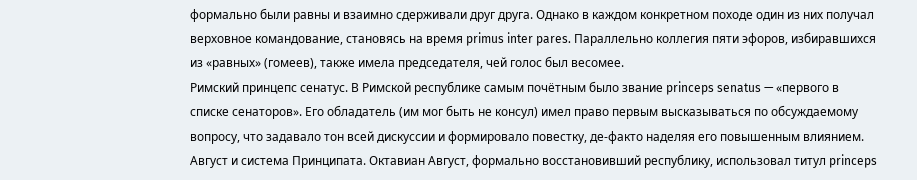формально были равны и взаимно сдерживали друг друга. Однако в каждом конкретном походе один из них получал верховное командование, становясь на время primus inter pares. Параллельно коллегия пяти эфоров, избиравшихся из «равных» (гомеев), также имела председателя, чей голос был весомее.
Римский принцепс сенатус. В Римской республике самым почётным было звание princeps senatus — «первого в списке сенаторов». Его обладатель (им мог быть не консул) имел право первым высказываться по обсуждаемому вопросу, что задавало тон всей дискуссии и формировало повестку, де-факто наделяя его повышенным влиянием.
Август и система Принципата. Октавиан Август, формально восстановивший республику, использовал титул princeps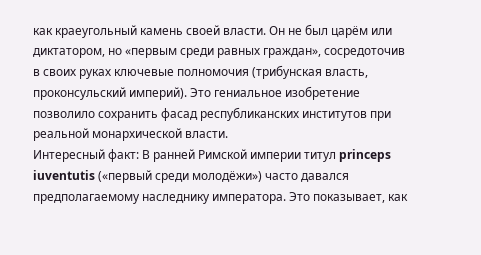как краеугольный камень своей власти. Он не был царём или диктатором, но «первым среди равных граждан», сосредоточив в своих руках ключевые полномочия (трибунская власть, проконсульский империй). Это гениальное изобретение позволило сохранить фасад республиканских институтов при реальной монархической власти.
Интересный факт: В ранней Римской империи титул princeps iuventutis («первый среди молодёжи») часто давался предполагаемому наследнику императора. Это показывает, как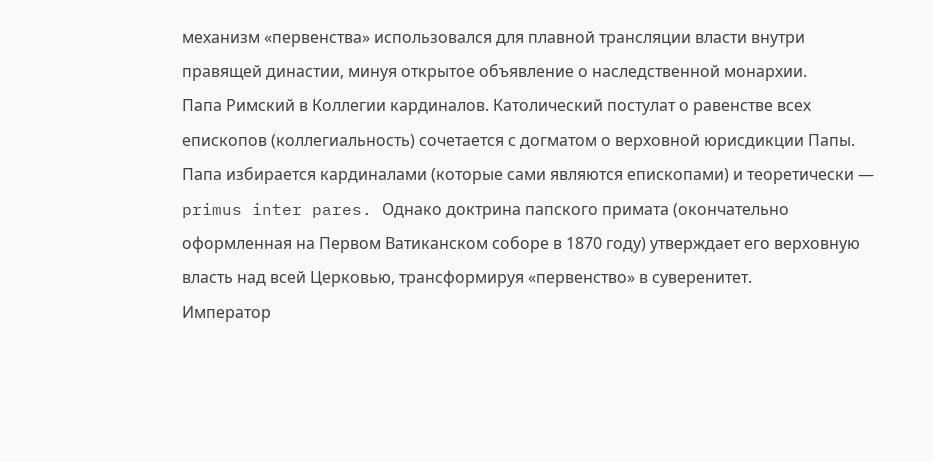механизм «первенства» использовался для плавной трансляции власти внутри правящей династии, минуя открытое объявление о наследственной монархии.
Папа Римский в Коллегии кардиналов. Католический постулат о равенстве всех епископов (коллегиальность) сочетается с догматом о верховной юрисдикции Папы. Папа избирается кардиналами (которые сами являются епископами) и теоретически — primus inter pares. Однако доктрина папского примата (окончательно оформленная на Первом Ватиканском соборе в 1870 году) утверждает его верховную власть над всей Церковью, трансформируя «первенство» в суверенитет.
Император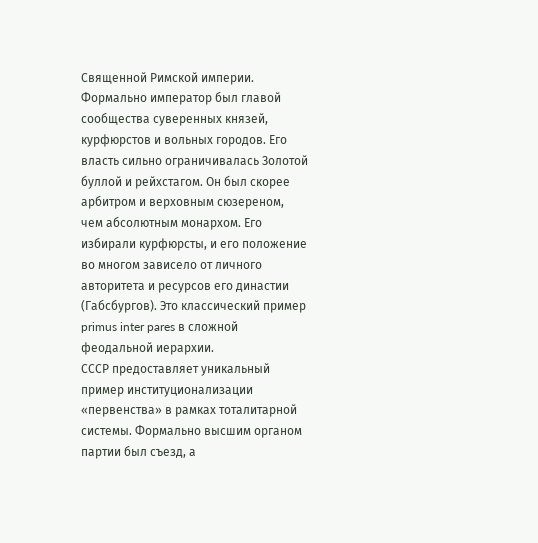Священной Римской империи. Формально император был главой сообщества суверенных князей, курфюрстов и вольных городов. Его власть сильно ограничивалась Золотой буллой и рейхстагом. Он был скорее арбитром и верховным сюзереном, чем абсолютным монархом. Его избирали курфюрсты, и его положение во многом зависело от личного авторитета и ресурсов его династии (Габсбургов). Это классический пример primus inter pares в сложной феодальной иерархии.
СССР предоставляет уникальный пример институционализации «первенства» в рамках тоталитарной системы. Формально высшим органом партии был съезд, а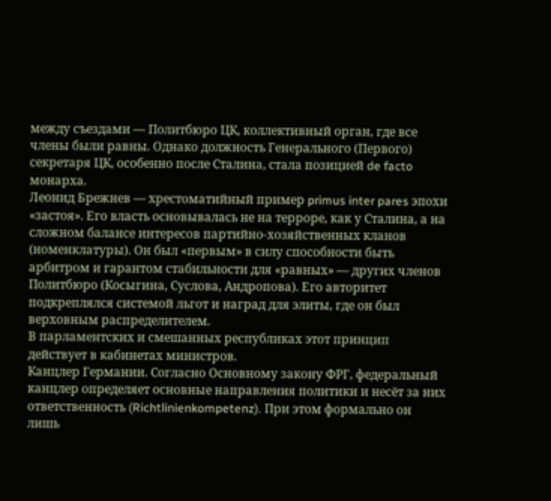между съездами — Политбюро ЦК, коллективный орган, где все члены были равны. Однако должность Генерального (Первого) секретаря ЦК, особенно после Сталина, стала позицией de facto монарха.
Леонид Брежнев — хрестоматийный пример primus inter pares эпохи «застоя». Его власть основывалась не на терроре, как у Сталина, а на сложном балансе интересов партийно-хозяйственных кланов (номенклатуры). Он был «первым» в силу способности быть арбитром и гарантом стабильности для «равных» — других членов Политбюро (Косыгина, Суслова, Андропова). Его авторитет подкреплялся системой льгот и наград для элиты, где он был верховным распределителем.
В парламентских и смешанных республиках этот принцип действует в кабинетах министров.
Канцлер Германии. Согласно Основному закону ФРГ, федеральный канцлер определяет основные направления политики и несёт за них ответственность (Richtlinienkompetenz). При этом формально он лишь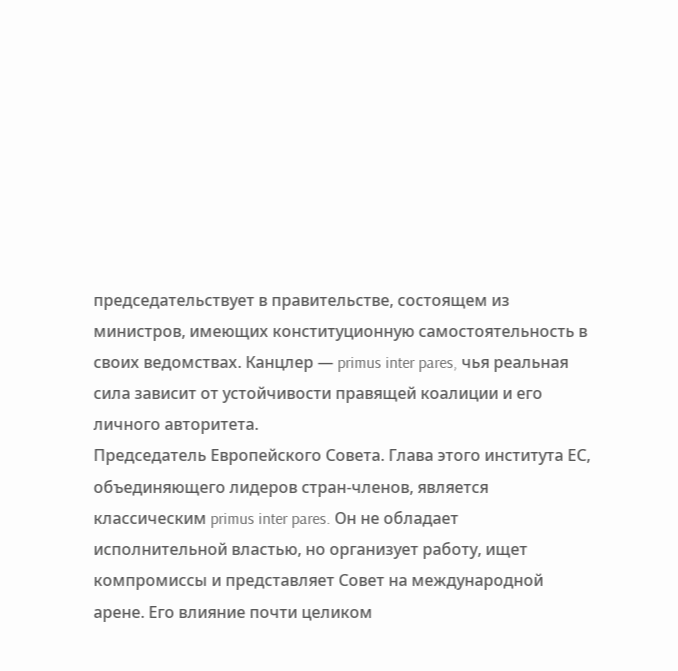председательствует в правительстве, состоящем из министров, имеющих конституционную самостоятельность в своих ведомствах. Канцлер — primus inter pares, чья реальная сила зависит от устойчивости правящей коалиции и его личного авторитета.
Председатель Европейского Совета. Глава этого института ЕС, объединяющего лидеров стран-членов, является классическим primus inter pares. Он не обладает исполнительной властью, но организует работу, ищет компромиссы и представляет Совет на международной арене. Его влияние почти целиком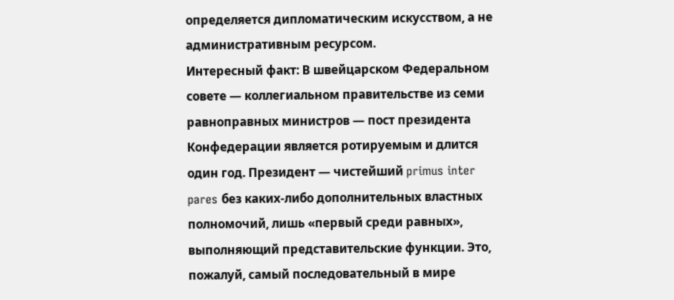определяется дипломатическим искусством, а не административным ресурсом.
Интересный факт: В швейцарском Федеральном совете — коллегиальном правительстве из семи равноправных министров — пост президента Конфедерации является ротируемым и длится один год. Президент — чистейший primus inter pares без каких-либо дополнительных властных полномочий, лишь «первый среди равных», выполняющий представительские функции. Это, пожалуй, самый последовательный в мире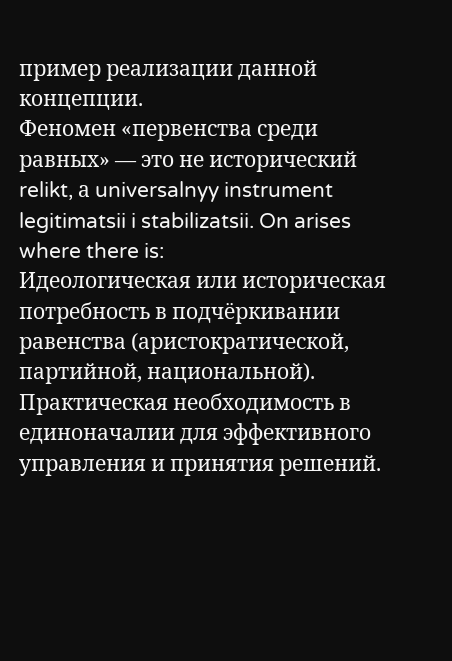пример реализации данной концепции.
Феномен «первенства среди равных» — это не исторический relikt, а universalnyy instrument legitimatsii i stabilizatsii. On arises where there is:
Идеологическая или историческая потребность в подчёркивании равенства (аристократической, партийной, национальной).
Практическая необходимость в единоначалии для эффективного управления и принятия решений.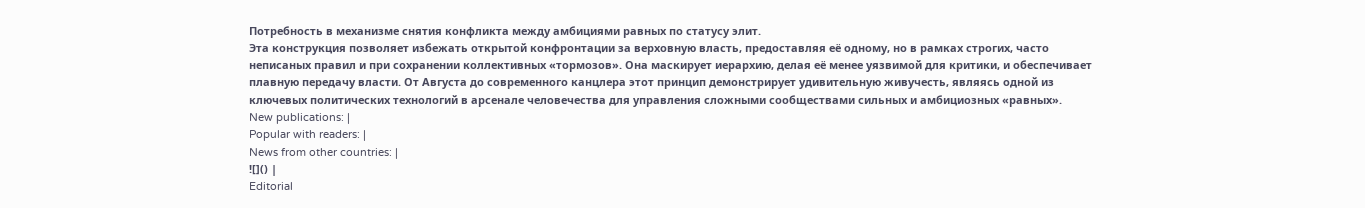Потребность в механизме снятия конфликта между амбициями равных по статусу элит.
Эта конструкция позволяет избежать открытой конфронтации за верховную власть, предоставляя её одному, но в рамках строгих, часто неписаных правил и при сохранении коллективных «тормозов». Она маскирует иерархию, делая её менее уязвимой для критики, и обеспечивает плавную передачу власти. От Августа до современного канцлера этот принцип демонстрирует удивительную живучесть, являясь одной из ключевых политических технологий в арсенале человечества для управления сложными сообществами сильных и амбициозных «равных».
New publications: |
Popular with readers: |
News from other countries: |
![]() |
Editorial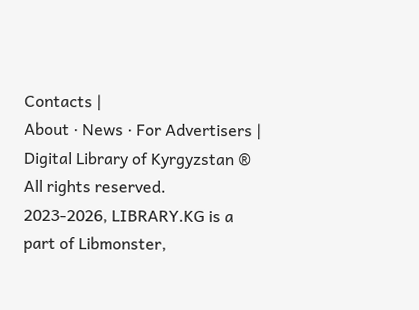Contacts |
About · News · For Advertisers |
Digital Library of Kyrgyzstan ® All rights reserved.
2023-2026, LIBRARY.KG is a part of Libmonster,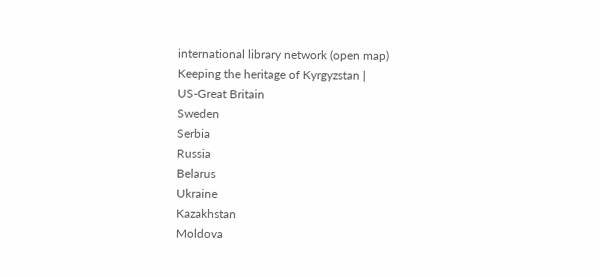international library network (open map) Keeping the heritage of Kyrgyzstan |
US-Great Britain
Sweden
Serbia
Russia
Belarus
Ukraine
Kazakhstan
Moldova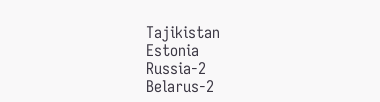Tajikistan
Estonia
Russia-2
Belarus-2